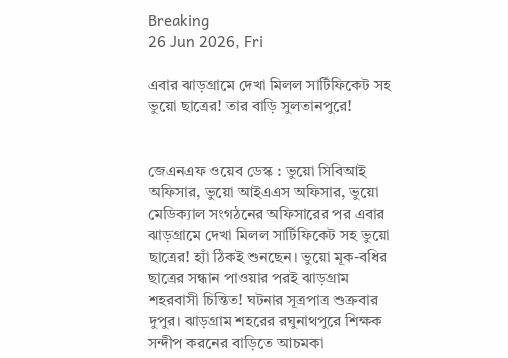Breaking
26 Jun 2026, Fri

এবার ঝাড়গ্রামে দেখা মিলল সার্টিফিকেট সহ ভুয়ো ছাত্রের! তার বাড়ি সুলতানপুরে!


জেএনএফ ওয়েব ডেস্ক : ভুয়ো সিবিআই অফিসার, ভুয়ো আইএএস অফিসার, ভুয়ো মেডিক্যাল সংগঠনের অফিসারের পর এবার ঝাড়গ্রামে দেখা মিলল সার্টিফিকেট সহ ভুয়ো ছাত্রের! হ্যাঁ ঠিকই শুনছেন। ভুয়ো মূক-বধির ছাত্রের সন্ধান পাওয়ার পরই ঝাড়গ্রাম শহরবাসী চিন্তিত! ঘটনার সূত্রপাত্র শুক্রবার দুপুর। ঝাড়গ্রাম শহরের রঘুনাথপুরে শিক্ষক সন্দীপ করনের বাড়িতে আচমকা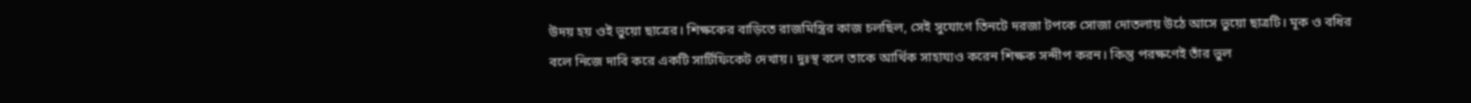উদয় হয় ওই ভুয়ো ছাত্রের। শিক্ষকের বাড়িতে রাজমিস্ত্রির কাজ চলছিল, সেই সুযোগে তিনটে দরজা টপকে সোজা দোতলায় উঠে আসে ভুয়ো ছাত্রটি। মূক ও বধির বলে নিজে দাবি করে একটি সার্টিফিকেট দেখায়। দুঃস্থ বলে তাকে আর্থিক সাহায্যও করেন শিক্ষক সন্দীপ করন। কিন্তু পরক্ষণেই তাঁর ভুল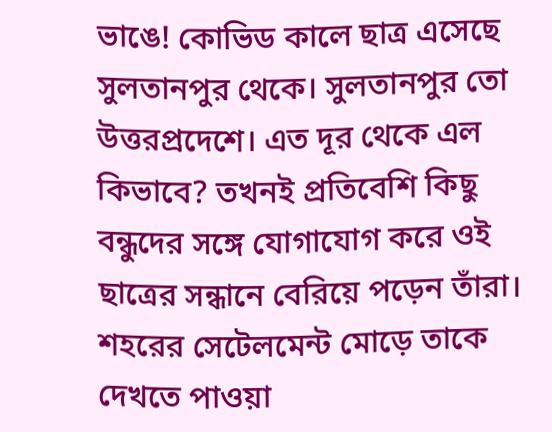ভাঙে! কোভিড কালে ছাত্র এসেছে সুলতানপুর থেকে। সুলতানপুর তো উত্তরপ্রদেশে। এত দূর থেকে এল কিভাবে? তখনই প্রতিবেশি কিছু বন্ধুদের সঙ্গে যোগাযোগ করে ওই ছাত্রের সন্ধানে বেরিয়ে পড়েন তাঁরা। শহরের সেটেলমেন্ট মোড়ে তাকে দেখতে পাওয়া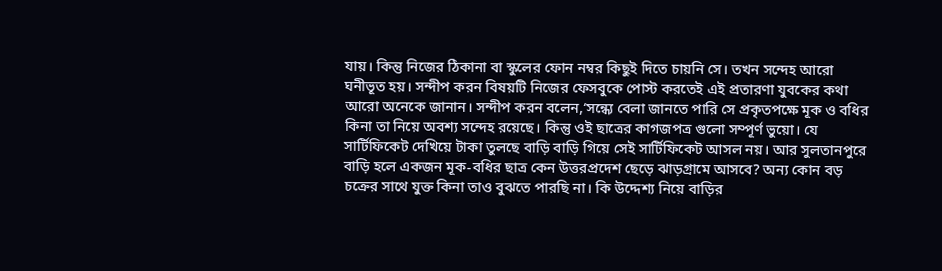যায়। কিন্তু নিজের ঠিকানা বা স্কুলের ফোন নম্বর কিছুই দিতে চায়নি সে। তখন সন্দেহ আরো ঘনীভূত হয়। সন্দীপ করন বিষয়টি নিজের ফেসবুকে পোস্ট করতেই এই প্রতারণা যুবকের কথা আরো অনেকে জানান। সন্দীপ করন বলেন,‘সন্ধ্যে বেলা জানতে পারি সে প্রকৃতপক্ষে মূক ও বধির কিনা তা নিয়ে অবশ্য সন্দেহ রয়েছে। কিন্তু ওই ছাত্রের কাগজপত্র গুলো সম্পূর্ণ ভুয়ো। যে সার্টিফিকেট দেখিয়ে টাকা তুলছে বাড়ি বাড়ি গিয়ে সেই সার্টিফিকেট আসল নয়। আর সুলতানপুরে বাড়ি হলে একজন মূক-বধির ছাত্র কেন উত্তরপ্রদেশ ছেড়ে ঝাড়গ্রামে আসবে? অন্য কোন বড় চক্রের সাথে যুক্ত কিনা তাও বুঝতে পারছি না। কি উদ্দেশ্য নিয়ে বাড়ির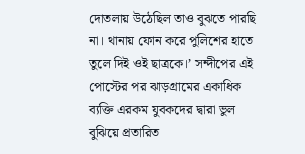দোতলায় উঠেছিল তাও বুঝতে পারছি না। থানায় ফোন করে পুলিশের হাতে তুলে দিই ওই ছাত্রকে।’ সন্দীপের এই পোস্টের পর ঝাড়গ্রামের একাধিক ব্যক্তি এরকম যুবকদের দ্বারা ভুল বুঝিয়ে প্রতারিত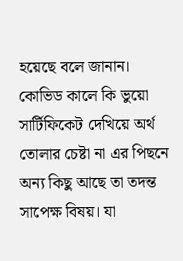হয়েছে বলে জানান। কোভিড কালে কি ভুয়ো সার্টিফিকেট দেখিয়ে অর্থ তোলার চেষ্টা না এর পিছনে অন্য কিছু আছে তা তদন্ত সাপেক্ষ বিষয়। যা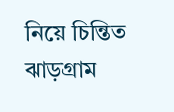নিয়ে চিন্তিত ঝাড়গ্রাম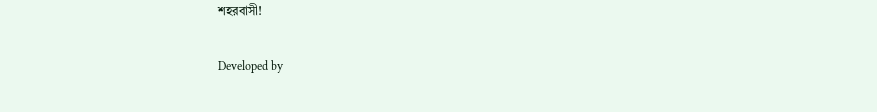শহরবাসী!

Developed by